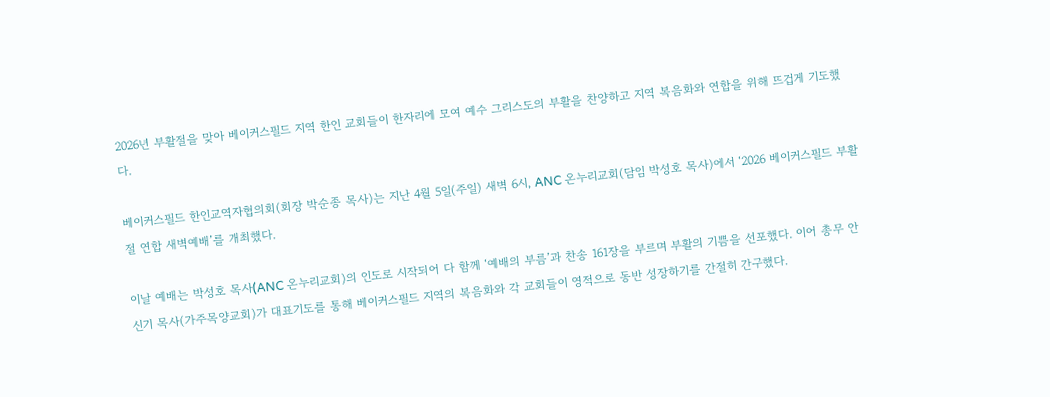2026년 부활절을 맞아 베이커스필드 지역 한인 교회들이 한자리에 모여 예수 그리스도의 부활을 찬양하고 지역 복음화와 연합을 위해 뜨겁게 기도했다.

베이커스필드 한인교역자협의회(회장 박순종 목사)는 지난 4월 5일(주일) 새벽 6시, ANC 온누리교회(담임 박성호 목사)에서 ‘2026 베이커스필드 부활절 연합 새벽예배’를 개최했다.

이날 예배는 박성호 목사(ANC 온누리교회)의 인도로 시작되어 다 함께 ‘예배의 부름’과 찬송 161장을 부르며 부활의 기쁨을 선포했다. 이어 총무 안신기 목사(가주목양교회)가 대표기도를 통해 베이커스필드 지역의 복음화와 각 교회들이 영적으로 동반 성장하기를 간절히 간구했다.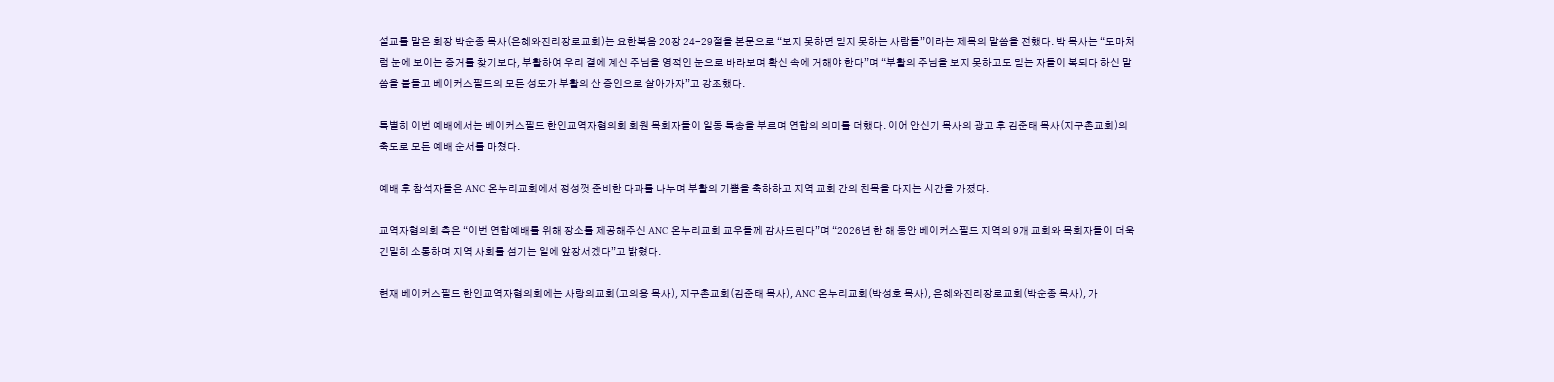설교를 맡은 회장 박순종 목사(은혜와진리장로교회)는 요한복음 20장 24-29절을 본문으로 “보지 못하면 믿지 못하는 사람들”이라는 제목의 말씀을 전했다. 박 목사는 “도마처럼 눈에 보이는 증거를 찾기보다, 부활하여 우리 곁에 계신 주님을 영적인 눈으로 바라보며 확신 속에 거해야 한다”며 “부활의 주님을 보지 못하고도 믿는 자들이 복되다 하신 말씀을 붙들고 베이커스필드의 모든 성도가 부활의 산 증인으로 살아가자”고 강조했다.

특별히 이번 예배에서는 베이커스필드 한인교역자협의회 회원 목회자들이 일동 특송을 부르며 연합의 의미를 더했다. 이어 안신기 목사의 광고 후 김준태 목사(지구촌교회)의 축도로 모든 예배 순서를 마쳤다.

예배 후 참석자들은 ANC 온누리교회에서 정성껏 준비한 다과를 나누며 부활의 기쁨을 축하하고 지역 교회 간의 친목을 다지는 시간을 가졌다.

교역자협의회 측은 “이번 연합예배를 위해 장소를 제공해주신 ANC 온누리교회 교우들께 감사드린다”며 “2026년 한 해 동안 베이커스필드 지역의 9개 교회와 목회자들이 더욱 긴밀히 소통하며 지역 사회를 섬기는 일에 앞장서겠다”고 밝혔다.

현재 베이커스필드 한인교역자협의회에는 사랑의교회(고의용 목사), 지구촌교회(김준태 목사), ANC 온누리교회(박성호 목사), 은혜와진리장로교회(박순종 목사), 가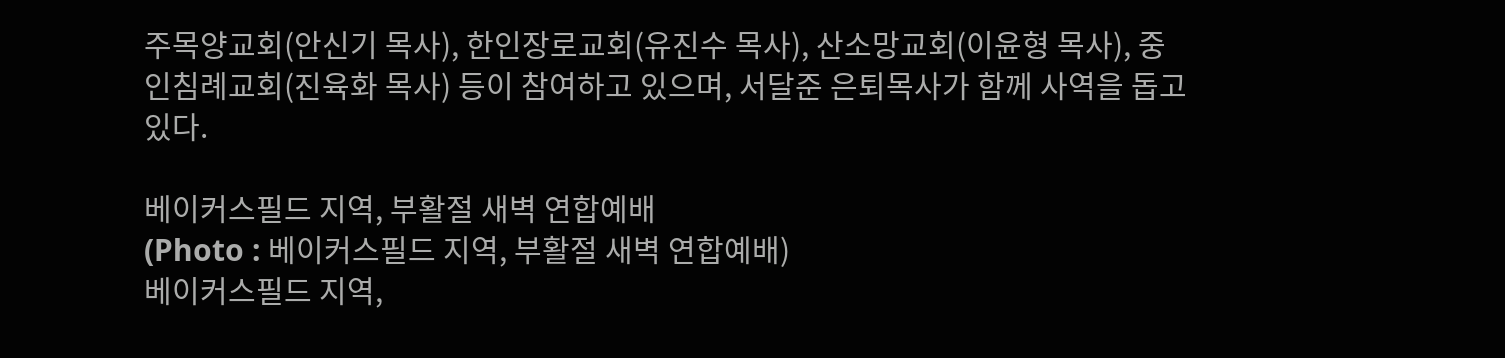주목양교회(안신기 목사), 한인장로교회(유진수 목사), 산소망교회(이윤형 목사), 중인침례교회(진육화 목사) 등이 참여하고 있으며, 서달준 은퇴목사가 함께 사역을 돕고 있다.

베이커스필드 지역, 부활절 새벽 연합예배
(Photo : 베이커스필드 지역, 부활절 새벽 연합예배)
베이커스필드 지역,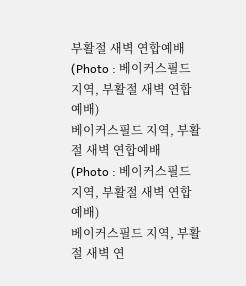부활절 새벽 연합예배
(Photo : 베이커스필드 지역, 부활절 새벽 연합예배)
베이커스필드 지역, 부활절 새벽 연합예배
(Photo : 베이커스필드 지역, 부활절 새벽 연합예배)
베이커스필드 지역, 부활절 새벽 연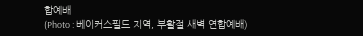합예배
(Photo : 베이커스필드 지역, 부활절 새벽 연합예배)